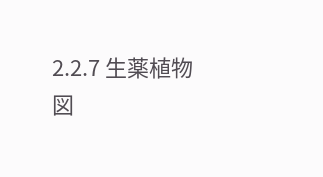2.2.7 生薬植物
図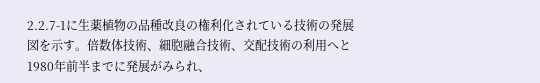2.2.7-1に生薬植物の品種改良の権利化されている技術の発展図を示す。倍数体技術、細胞融合技術、交配技術の利用へと1980年前半までに発展がみられ、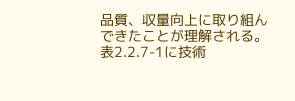品質、収量向上に取り組んできたことが理解される。表2.2.7-1に技術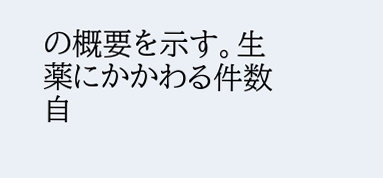の概要を示す。生薬にかかわる件数自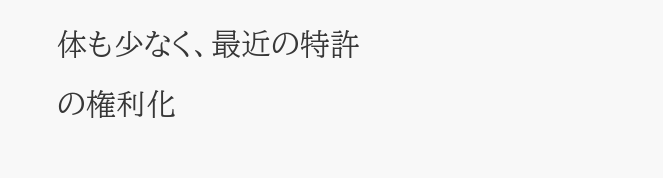体も少なく、最近の特許の権利化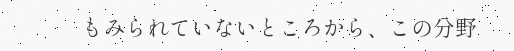もみられていないところから、この分野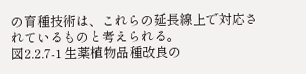の育種技術は、これらの延長線上で対応されているものと考えられる。
図2.2.7-1 生薬植物品種改良の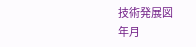技術発展図
年月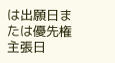は出願日または優先権主張日